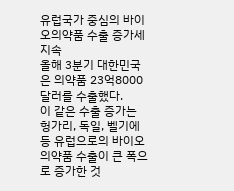유럽국가 중심의 바이오의약품 수출 증가세 지속
올해 3분기 대한민국은 의약품 23억8000달러를 수출했다.
이 같은 수출 증가는 헝가리, 독일, 벨기에 등 유럽으로의 바이오의약품 수출이 큰 폭으로 증가한 것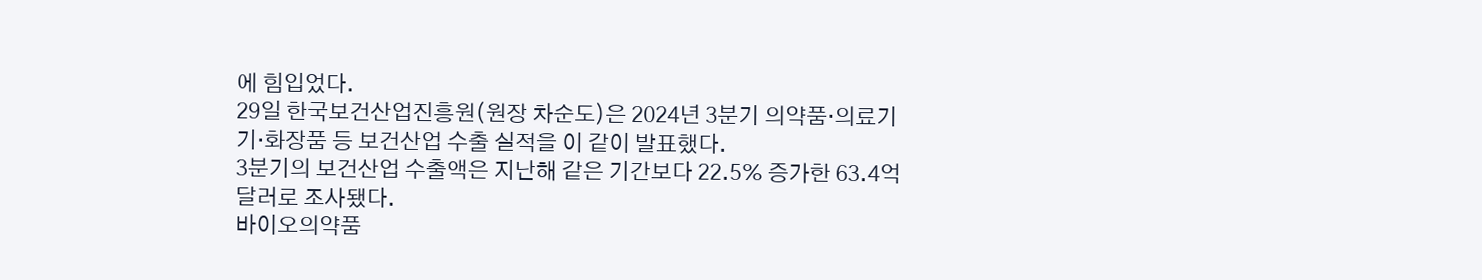에 힘입었다.
29일 한국보건산업진흥원(원장 차순도)은 2024년 3분기 의약품·의료기기·화장품 등 보건산업 수출 실적을 이 같이 발표했다.
3분기의 보건산업 수출액은 지난해 같은 기간보다 22.5% 증가한 63.4억 달러로 조사됐다.
바이오의약품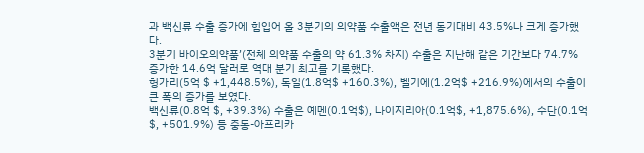과 백신류 수출 증가에 힘입어 올 3분기의 의약품 수출액은 전년 동기대비 43.5%나 크게 증가했다.
3분기 바이오의약품’(전체 의약품 수출의 약 61.3% 차지) 수출은 지난해 같은 기간보다 74.7% 증가한 14.6억 달러로 역대 분기 최고를 기록했다.
헝가리(5억 $ +1,448.5%), 독일(1.8억$ +160.3%), 벨기에(1.2억$ +216.9%)에서의 수출이 큰 폭의 증가를 보였다.
백신류(0.8억 $, +39.3%) 수출은 예멘(0.1억$), 나이지리아(0.1억$, +1,875.6%), 수단(0.1억$, +501.9%) 등 중동-아프리카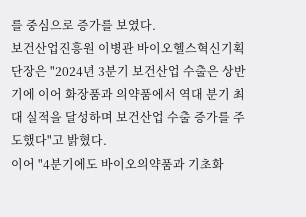를 중심으로 증가를 보였다.
보건산업진흥원 이병관 바이오헬스혁신기획단장은 "2024년 3분기 보건산업 수출은 상반기에 이어 화장품과 의약품에서 역대 분기 최대 실적을 달성하며 보건산업 수출 증가를 주도했다"고 밝혔다.
이어 "4분기에도 바이오의약품과 기초화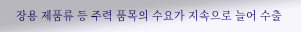장용 제품류 등 주력 품목의 수요가 지속으로 늘어 수출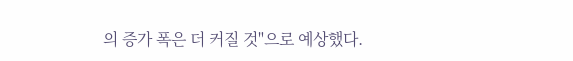의 증가 폭은 더 커질 것"으로 예상했다.